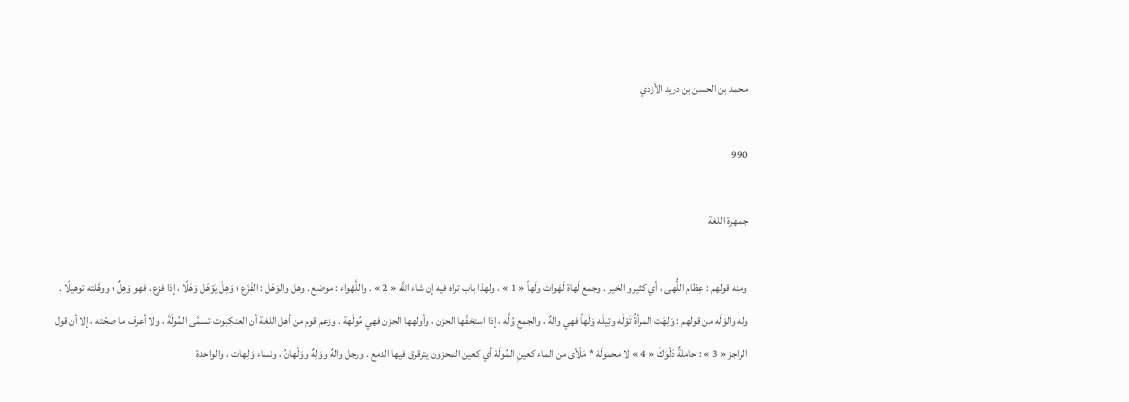محمد بن الحسن بن دريد الأزدي

990

جمهرة اللغة

ومنه قولهم : عِظام اللُّهى ، أي كثيرو الخير . وجمع لَهاة لَهَوات ولَهاً « 1 » ، ولهذا باب تراه فيه إن شاء اللَّه « 2 » . واللَّهْواء : موضع . وهل والوَهَل : الفَزَع ؛ وَهِلَ يَوْهَل وَهَلًا ، إذا فزع ، فهو وَهِلٌ ؛ ووهَّلته توهيلًا . وله والوَلَه من قولهم : وَلِهَت المرأةُ تَوْلَه وتِيلَه وَلَهاً فهي والهٌ ، والجمع وُلَّه ، إذا استخفّها الحزن ، وأولهها الحزن فهي مُولَهة . وزعم قوم من أهل اللغة أن العنكبوت تسمَّى المُولَةَ ، ولا أعرف ما صحّته ، إلا أن قول الراجز « 3 » : حاملةٌ دَلْوَكَ « 4 » لا محمولَهْ * مَلْأى من الماء كعينِ المُولَهْ أي كعين المحزون يترقرق فيها الدمع . ورجل والهٌ ووَلِهٌ ووَلْهانُ ، ونساء وَلِهات ، والواحدة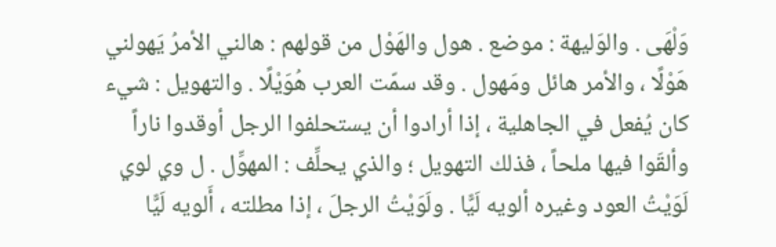وَلْهَى . والوَليهة : موضع . هول والهَوْل من قولهم : هالني الأمرُ يَهولني هَوْلًا ، والأمر هائل ومَهول . وقد سمّت العرب هُوَيْلًا . والتهويل : شيء كان يُفعل في الجاهلية ، إذا أرادوا أن يستحلفوا الرجل أوقدوا ناراً وألقَوا فيها ملحاً ، فذلك التهويل ؛ والذي يحلِّف : المهوِّل . ل وي لوي لَوَيْتُ العود وغيره ألويه لَيًّا . ولَوَيْتُ الرجلَ ، إذا مطلته ، أَلويه لَيًّا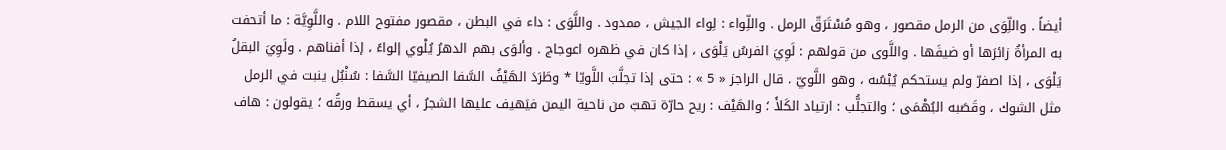أيضاً . واللِّوَى من الرمل مقصور ، وهو مُسْتَرَقّ الرمل . واللِّواء : لِواء الجيش ، ممدود . واللَّوَى : داء في البطن ، مقصور مفتوح اللام . واللَّوِيَّة : ما أتحفت به المرأةُ زائرَها أو ضيفَها . واللَّوى من قولهم : لَوِيَ الفرسُ يَلْوَى ، إذا كان في ظهره اعوجاج . وألوَى بهم الدهرُ يُلْوي إلواءً ، إذا أفناهم . ولَوِيَ البقلُ يَلْوَى ، إذا اصفرّ ولم يستحكم يُبْسُه ، وهو اللَّويّ . قال الراجز « 5 » : حتى إذا تجلَّبَ اللَّويّا * وطَرَدَ الهَيْفُ السَّفا الصيفيّا السَّفا : سُنْبُل ينبت في الرمل مثل الشوك ، وقَصَبه البُهْمَى ؛ والتجلُّب : ارتياد الكَلأَ ؛ والهَيْف : ريح حارّة تهبّ من ناحية اليمن فيَهيف عليها الشجرُ ، أي يسقط ورقُه ؛ يقولون : هاف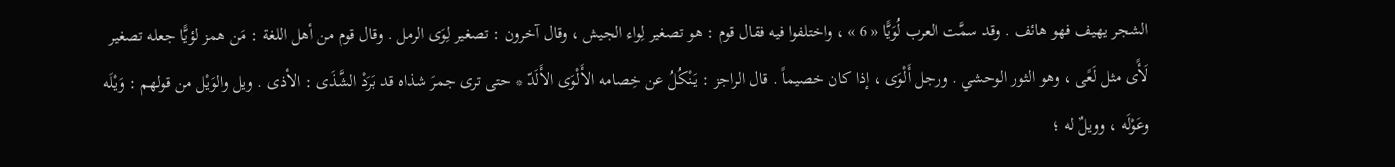الشجر يهيف فهو هائف . وقد سمَّت العرب لُوَيًّا « 6 » ، واختلفوا فيه فقال قوم : هو تصغير لِواء الجيش ، وقال آخرون : تصغير لِوَى الرمل . وقال قوم من أهل اللغة : مَن همز لؤيًّا جعله تصغير لَأًى مثل لَعًى ، وهو الثور الوحشي . ورجل أَلْوَى ، إذا كان خصيماً . قال الراجز : يَنْكُلُ عن خِصامه الأَلْوَى الأَلَدّ * حتى ترى جمرَ شذاه قد بَرَدْ الشَّذَى : الأذى . ويل والوَيْل من قولهم : وَيْلَه وعَوْلَه ، وويلٌ له ؛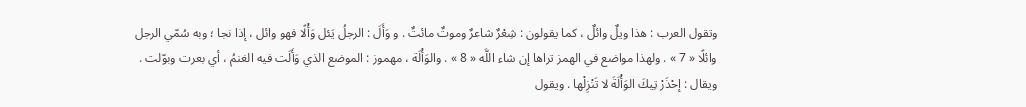وتقول العرب : هذا ويلٌ وائلٌ ، كما يقولون : شِعْرٌ شاعرٌ وموتٌ مائتٌ . و وَأَلَ : الرجلُ يَئل وَأْلًا فهو وائل ، إذا نجا ؛ وبه سُمّي الرجل وائلًا « 7 » . ولهذا مواضع في الهمز تراها إن شاء اللَّه « 8 » . والوَأْلَة ، مهموز : الموضع الذي وَأَلَت فيه الغنمُ ، أي بعرت وبوّلت . ويقال : إحْذَرْ تِيكَ الوَأْلَةَ لا تَنْزِلْها . ويقول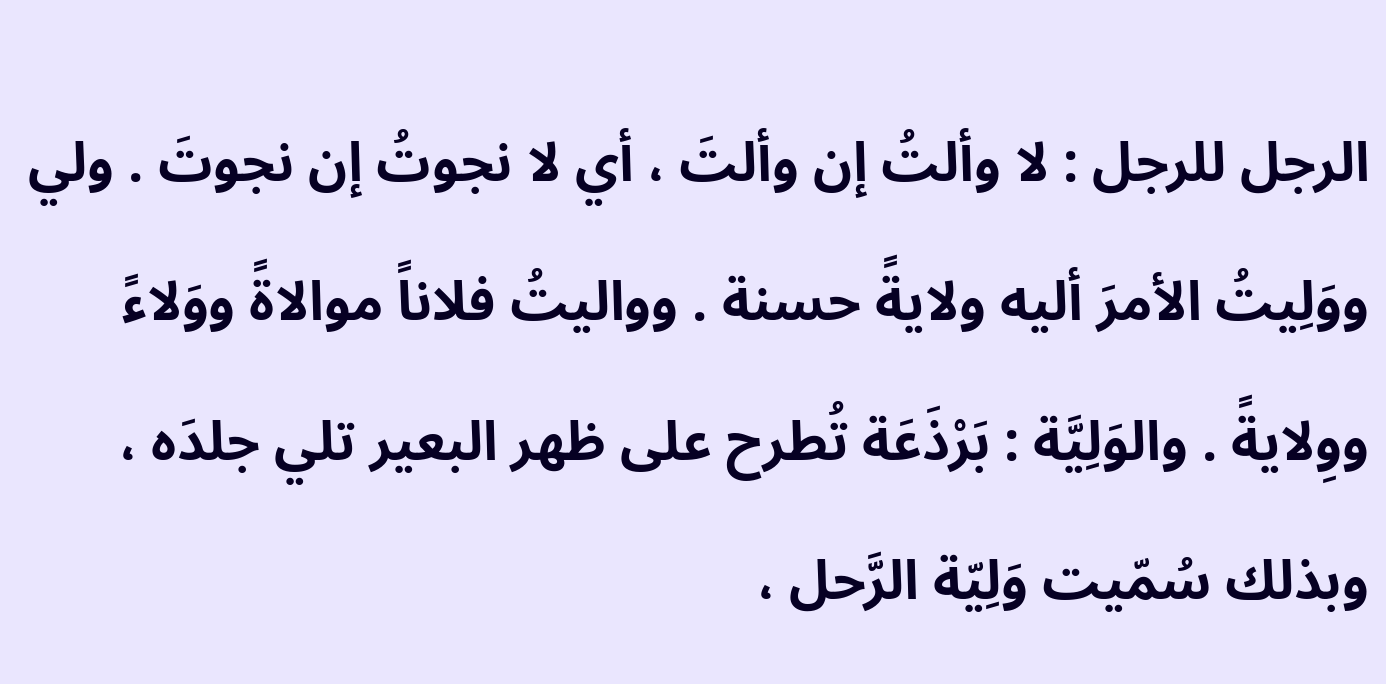الرجل للرجل : لا وألتُ إن وألتَ ، أي لا نجوتُ إن نجوتَ . ولي ووَلِيتُ الأمرَ أليه ولايةً حسنة . وواليتُ فلاناً موالاةً ووَلاءً ووِلايةً . والوَلِيَّة : بَرْذَعَة تُطرح على ظهر البعير تلي جلدَه ، وبذلك سُمّيت وَلِيّة الرَّحل ،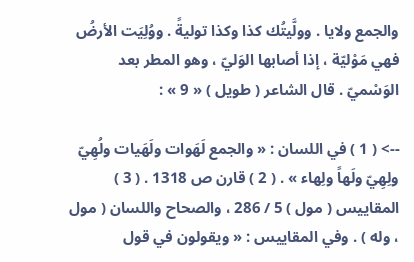والجمع ولايا . وولَّيتُك كذا وكذا توليةً . ووُلِيَت الأرضُ فهي مَوْليّة ، إذا أصابها الوَليّ ، وهو المطر بعد الوَسْميّ . قال الشاعر ( طويل ) « 9 » :

--> ( 1 ) في اللسان : « والجمع لَهَوات ولَهَيات ولُهِيّ ولِهِيّ ولَهاً ولِهاء » . ( 2 ) قارن ص 1318 . ( 3 ) المقاييس ( مول ) 5 / 286 ، والصحاح واللسان ( مول ، وله ) . وفي المقاييس : « ويقولون في قول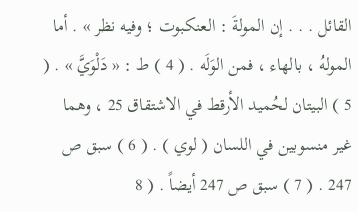القائل . . . إن المولةَ : العنكبوت ؛ وفيه نظر » . أما المولهُ ، بالهاء ، فمن الوَلَه . ( 4 ) ط : « دَلْوَيَّ » . ( 5 ) البيتان لحُميد الأرقط في الاشتقاق 25 ، وهما غير منسوبين في اللسان ( لوي ) . ( 6 ) سبق ص 247 . ( 7 ) سبق ص 247 أيضاً . ( 8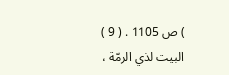) ص 1105 . ( 9 ) البيت لذي الرمّة ،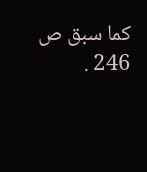كما سبق ص 246 .